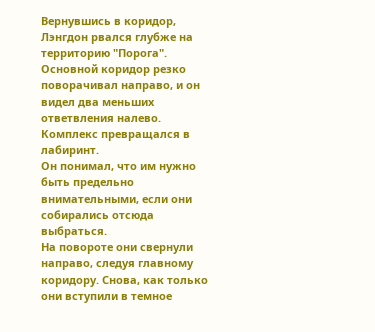Вернувшись в коридор, Лэнгдон рвался глубже на территорию "Порога". Основной коридор резко поворачивал направо, и он видел два меньших ответвления налево. Комплекс превращался в лабиринт.
Он понимал, что им нужно быть предельно внимательными, если они собирались отсюда выбраться.
На повороте они свернули направо, следуя главному коридору. Снова, как только они вступили в темное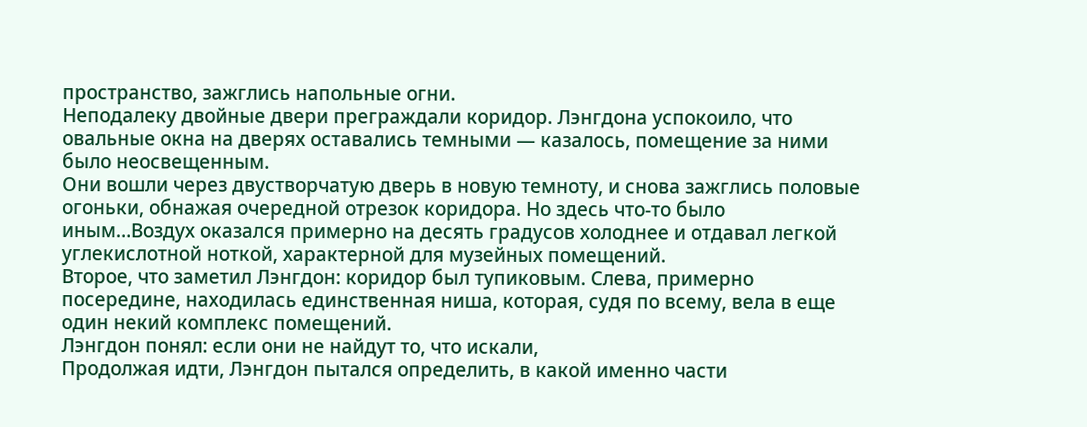пространство, зажглись напольные огни.
Неподалеку двойные двери преграждали коридор. Лэнгдона успокоило, что овальные окна на дверях оставались темными — казалось, помещение за ними было неосвещенным.
Они вошли через двустворчатую дверь в новую темноту, и снова зажглись половые огоньки, обнажая очередной отрезок коридора. Но здесь что-то было иным…Воздух оказался примерно на десять градусов холоднее и отдавал легкой углекислотной ноткой, характерной для музейных помещений.
Второе, что заметил Лэнгдон: коридор был тупиковым. Слева, примерно посередине, находилась единственная ниша, которая, судя по всему, вела в еще один некий комплекс помещений.
Лэнгдон понял: если они не найдут то, что искали,
Продолжая идти, Лэнгдон пытался определить, в какой именно части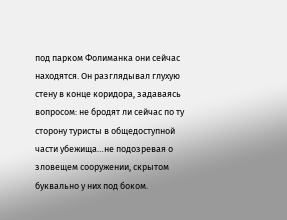под парком Фолиманка они сейчас находятся. Он разглядывал глухую стену в конце коридора, задаваясь вопросом: не бродят ли сейчас по ту сторону туристы в общедоступной части убежища…не подозревая о зловещем сооружении, скрытом буквально у них под боком.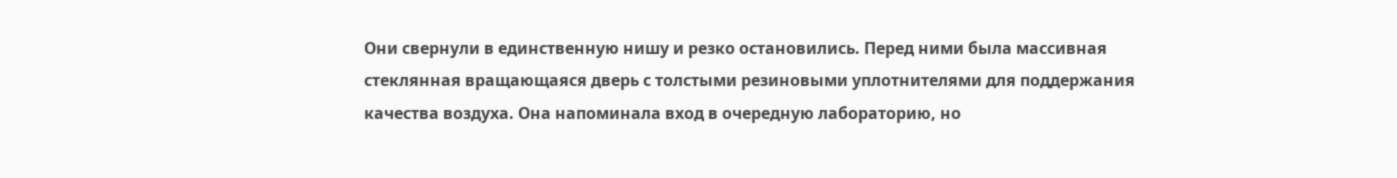Они свернули в единственную нишу и резко остановились. Перед ними была массивная стеклянная вращающаяся дверь с толстыми резиновыми уплотнителями для поддержания качества воздуха. Она напоминала вход в очередную лабораторию, но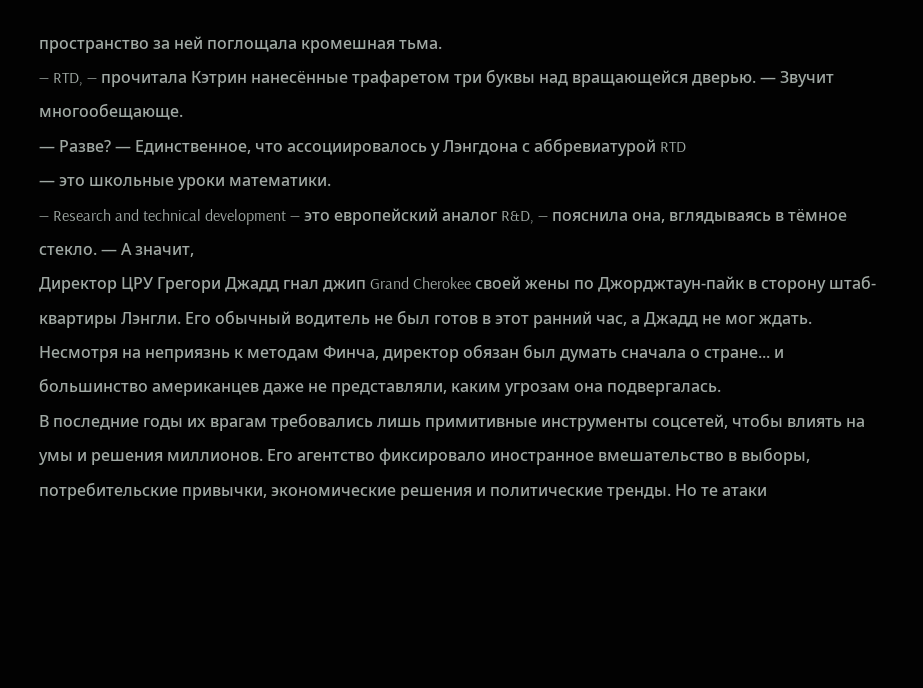пространство за ней поглощала кромешная тьма.
— RTD, — прочитала Кэтрин нанесённые трафаретом три буквы над вращающейся дверью. — Звучит многообещающе.
— Разве? — Единственное, что ассоциировалось у Лэнгдона с аббревиатурой RTD
— это школьные уроки математики.
— Research and technical development — это европейский аналог R&D, — пояснила она, вглядываясь в тёмное стекло. — А значит,
Директор ЦРУ Грегори Джадд гнал джип Grand Cherokee своей жены по Джорджтаун-пайк в сторону штаб-квартиры Лэнгли. Его обычный водитель не был готов в этот ранний час, а Джадд не мог ждать. Несмотря на неприязнь к методам Финча, директор обязан был думать сначала о стране... и большинство американцев даже не представляли, каким угрозам она подвергалась.
В последние годы их врагам требовались лишь примитивные инструменты соцсетей, чтобы влиять на умы и решения миллионов. Его агентство фиксировало иностранное вмешательство в выборы, потребительские привычки, экономические решения и политические тренды. Но те атаки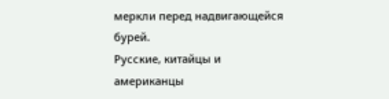меркли перед надвигающейся бурей.
Русские, китайцы и американцы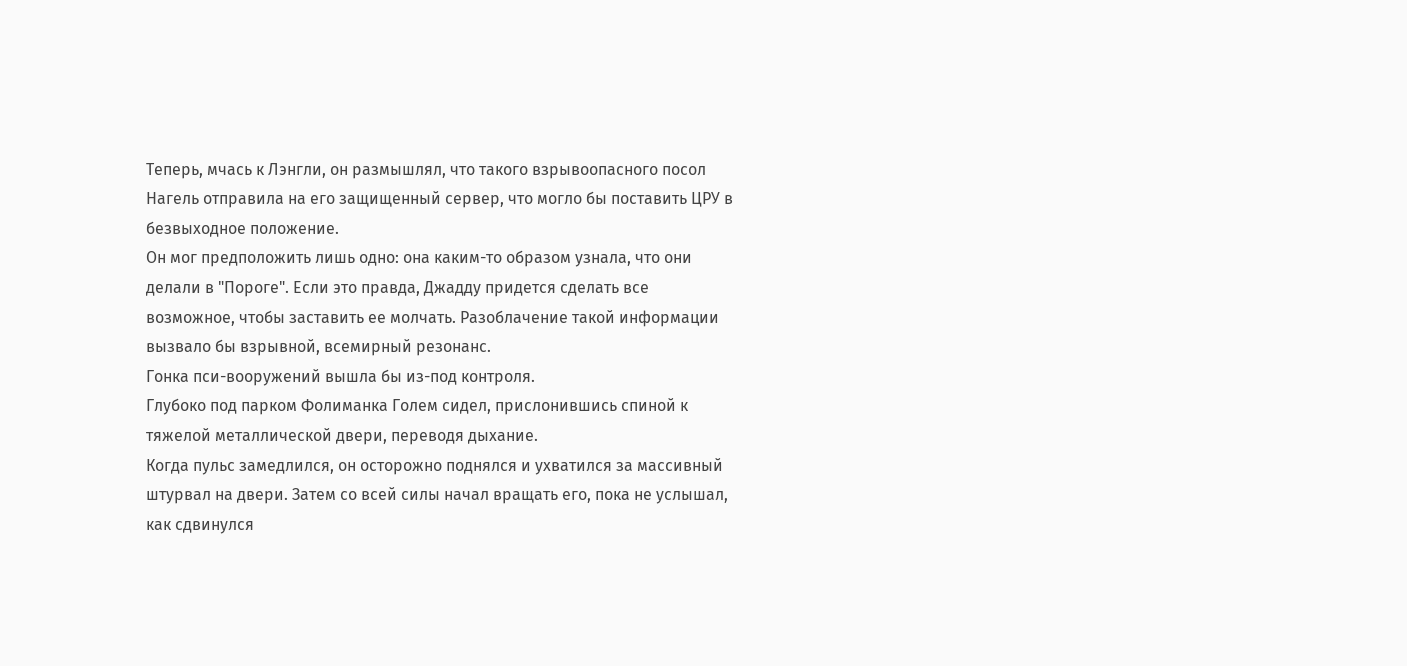Теперь, мчась к Лэнгли, он размышлял, что такого взрывоопасного посол Нагель отправила на его защищенный сервер, что могло бы поставить ЦРУ в безвыходное положение.
Он мог предположить лишь одно: она каким-то образом узнала, что они делали в "Пороге". Если это правда, Джадду придется сделать все возможное, чтобы заставить ее молчать. Разоблачение такой информации вызвало бы взрывной, всемирный резонанс.
Гонка пси-вооружений вышла бы из-под контроля.
Глубоко под парком Фолиманка Голем сидел, прислонившись спиной к тяжелой металлической двери, переводя дыхание.
Когда пульс замедлился, он осторожно поднялся и ухватился за массивный штурвал на двери. Затем со всей силы начал вращать его, пока не услышал, как сдвинулся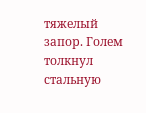тяжелый запор. Голем толкнул стальную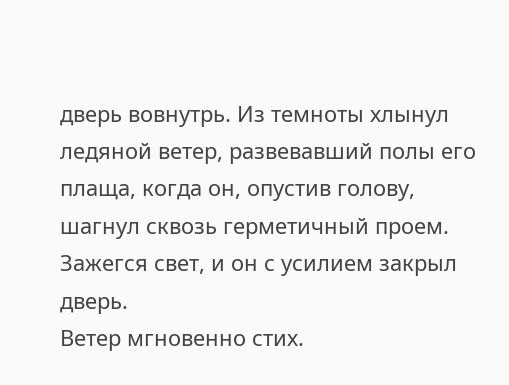дверь вовнутрь. Из темноты хлынул ледяной ветер, развевавший полы его плаща, когда он, опустив голову, шагнул сквозь герметичный проем. Зажегся свет, и он с усилием закрыл дверь.
Ветер мгновенно стих.